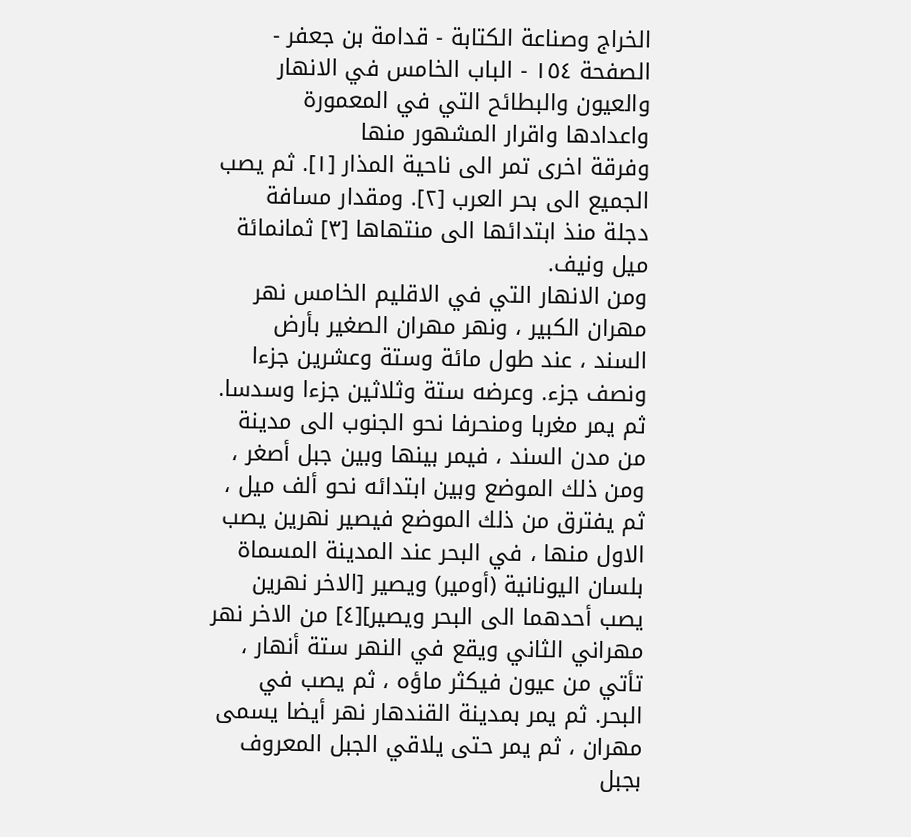الخراج وصناعة الكتابة - قدامة بن جعفر - الصفحة ١٥٤ - الباب الخامس في الانهار والعيون والبطائح التي في المعمورة واعدادها واقرار المشهور منها
وفرقة اخرى تمر الى ناحية المذار [١]. ثم يصب الجميع الى بحر العرب [٢]. ومقدار مسافة دجلة منذ ابتدائها الى منتهاها [٣] ثمانمائة ميل ونيف.
ومن الانهار التي في الاقليم الخامس نهر مهران الكبير ، ونهر مهران الصغير بأرض السند ، عند طول مائة وستة وعشرين جزءا ونصف جزء. وعرضه ستة وثلاثين جزءا وسدسا. ثم يمر مغربا ومنحرفا نحو الجنوب الى مدينة من مدن السند ، فيمر بينها وبين جبل أصغر ، ومن ذلك الموضع وبين ابتدائه نحو ألف ميل ، ثم يفترق من ذلك الموضع فيصير نهرين يصب الاول منها ، في البحر عند المدينة المسماة بلسان اليونانية (أومير) ويصير [الاخر نهرين يصب أحدهما الى البحر ويصير][٤] من الاخر نهر مهراني الثاني ويقع في النهر ستة أنهار ، تأتي من عيون فيكثر ماؤه ، ثم يصب في البحر. ثم يمر بمدينة القندهار نهر أيضا يسمى مهران ، ثم يمر حتى يلاقي الجبل المعروف بجبل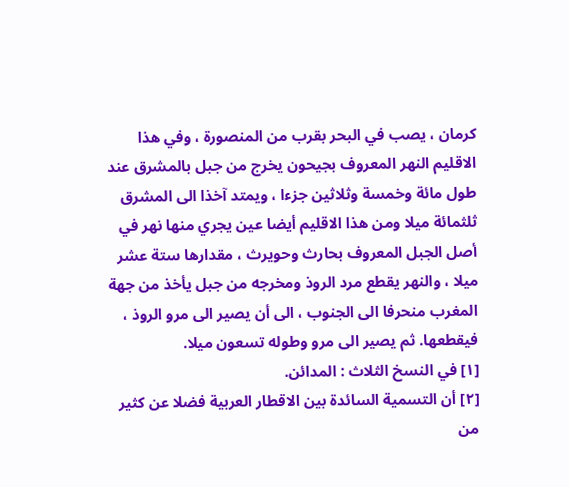كرمان ، يصب في البحر بقرب من المنصورة ، وفي هذا الاقليم النهر المعروف بجيحون يخرج من جبل بالمشرق عند طول مائة وخمسة وثلاثين جزءا ، ويمتد آخذا الى المشرق ثلثمائة ميلا ومن هذا الاقليم أيضا عين يجري منها نهر في أصل الجبل المعروف بحارث وحويرث ، مقدارها ستة عشر ميلا ، والنهر يقطع مرد الروذ ومخرجه من جبل يأخذ من جهة المغرب منحرفا الى الجنوب ، الى أن يصير الى مرو الروذ ، فيقطعها. ثم يصير الى مرو وطوله تسعون ميلا.
[١] في النسخ الثلاث : المدائن.
[٢] أن التسمية السائدة بين الاقطار العربية فضلا عن كثير من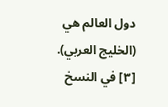دول العالم هي (الخليج العربي).
[٣] في النسخ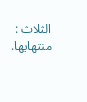الثلاث : منتهايها.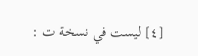[٤] ليست في نسخة ت :